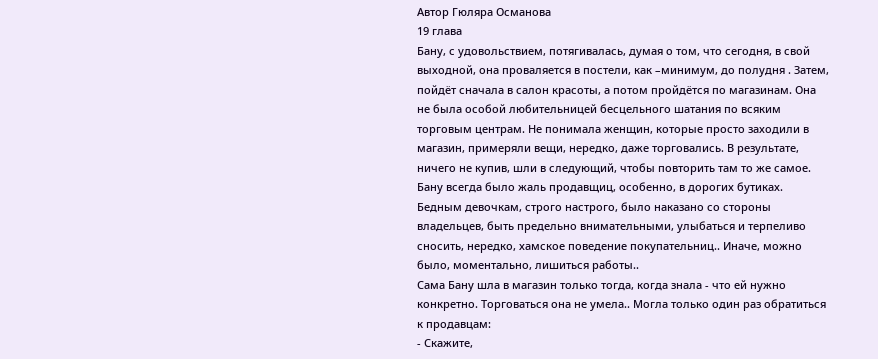Автор Гюляра Османова
19 глава
Бану, с удовольствием, потягивалась, думая о том, что сегодня, в свой выходной, она проваляется в постели, как –минимум, до полудня . Затем, пойдёт сначала в салон красоты, а потом пройдётся по магазинам. Она не была особой любительницей бесцельного шатания по всяким торговым центрам. Не понимала женщин, которые просто заходили в магазин, примеряли вещи, нередко, даже торговались. В результате, ничего не купив, шли в следующий, чтобы повторить там то же самое. Бану всегда было жаль продавщиц, особенно, в дорогих бутиках. Бедным девочкам, строго настрого, было наказано со стороны владельцев, быть предельно внимательными, улыбаться и терпеливо сносить, нередко, хамское поведение покупательниц.. Иначе, можно было, моментально, лишиться работы..
Сама Бану шла в магазин только тогда, когда знала - что ей нужно конкретно. Торговаться она не умела.. Могла только один раз обратиться к продавцам:
- Скажите,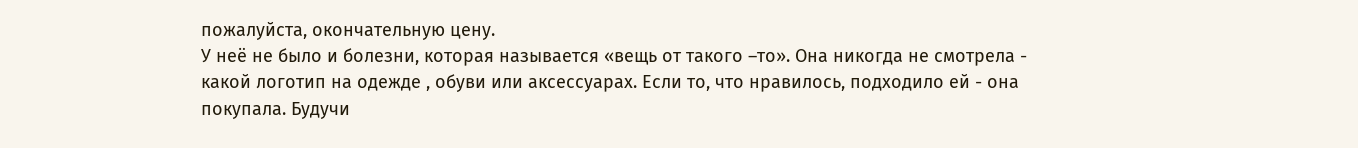пожалуйста, окончательную цену.
У неё не было и болезни, которая называется «вещь от такого –то». Она никогда не смотрела - какой логотип на одежде , обуви или аксессуарах. Если то, что нравилось, подходило ей - она покупала. Будучи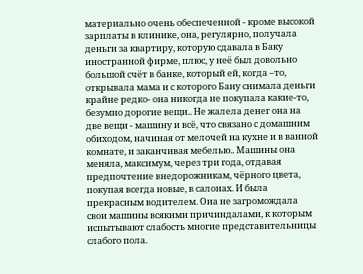материально очень обеспеченной - кроме высокой зарплаты в клинике, она, регулярно, получала деньги за квартиру, которую сдавала в Баку иностранной фирме, плюс, у неё был довольно большой счёт в банке, который ей, когда –то, открывала мама и с которого Бану снимала деньги крайне редко- она никогда не покупала какие-то, безумно дорогие вещи.. Не жалела денег она на две вещи - машину и всё, что связано с домашним обиходом, начиная от мелочей на кухне и в ванной комнате, и заканчивая мебелью.. Машины она меняла, максимум, через три года, отдавая предпочтение внедорожникам, чёрного цвета, покупая всегда новые, в салонах. И была прекрасным водителем. Она не загромождала свои машины всякими причиндалами, к которым испытывают слабость многие представительницы слабого пола.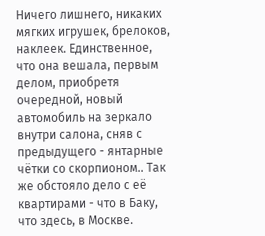Ничего лишнего, никаких мягких игрушек, брелоков, наклеек. Единственное, что она вешала, первым делом, приобретя очередной, новый автомобиль на зеркало внутри салона, сняв с предыдущего - янтарные чётки со скорпионом.. Так же обстояло дело с её квартирами - что в Баку, что здесь, в Москве.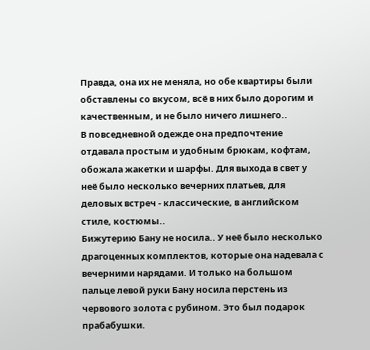Правда, она их не меняла, но обе квартиры были обставлены со вкусом, всё в них было дорогим и качественным, и не было ничего лишнего..
В повседневной одежде она предпочтение отдавала простым и удобным брюкам, кофтам, обожала жакетки и шарфы. Для выхода в свет у неё было несколько вечерних платьев, для деловых встреч - классические, в английском стиле, костюмы..
Бижутерию Бану не носила.. У неё было несколько драгоценных комплектов, которые она надевала с вечерними нарядами. И только на большом пальце левой руки Бану носила перстень из червового золота с рубином. Это был подарок прабабушки.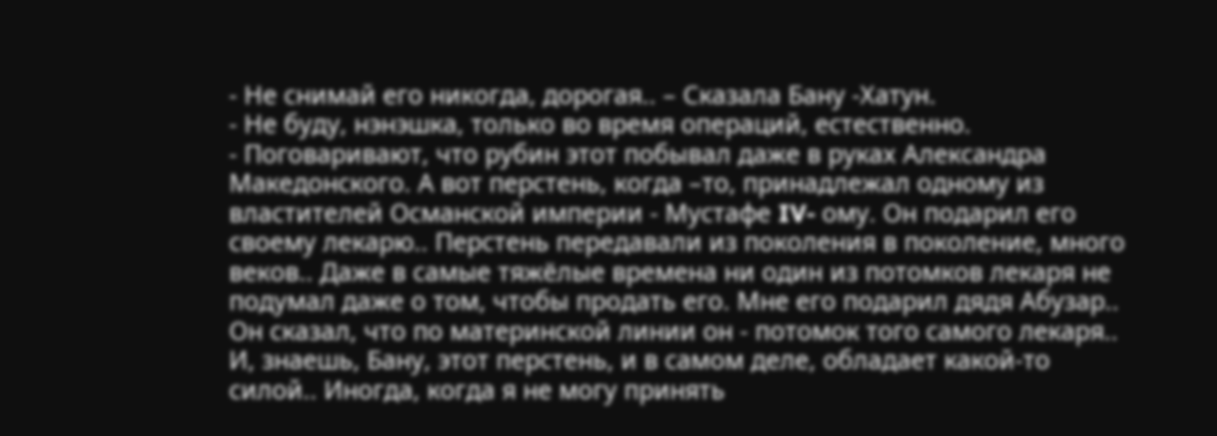- Не снимай его никогда, дорогая.. – Сказала Бану -Хатун.
- Не буду, нэнэшка, только во время операций, естественно.
- Поговаривают, что рубин этот побывал даже в руках Александра Македонского. А вот перстень, когда –то, принадлежал одному из властителей Османской империи - Мустафе IV- ому. Он подарил его своему лекарю.. Перстень передавали из поколения в поколение, много веков.. Даже в самые тяжёлые времена ни один из потомков лекаря не подумал даже о том, чтобы продать его. Мне его подарил дядя Абузар.. Он сказал, что по материнской линии он - потомок того самого лекаря.. И, знаешь, Бану, этот перстень, и в самом деле, обладает какой-то силой.. Иногда, когда я не могу принять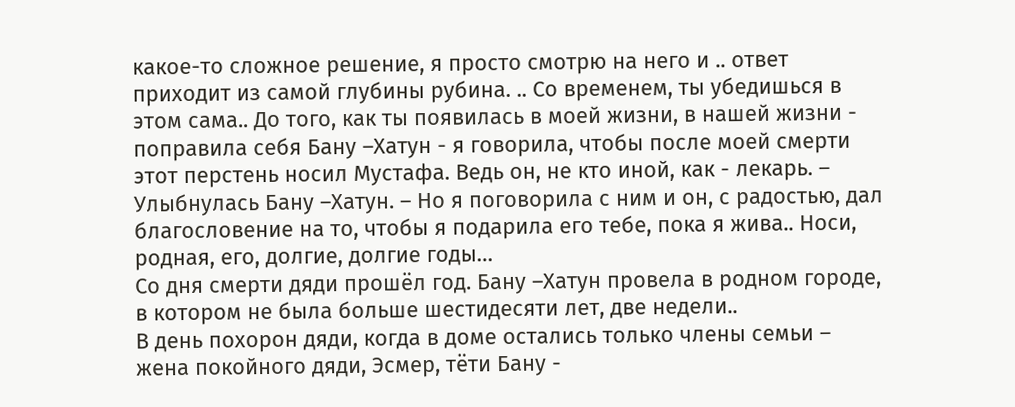какое-то сложное решение, я просто смотрю на него и .. ответ приходит из самой глубины рубина. .. Со временем, ты убедишься в этом сама.. До того, как ты появилась в моей жизни, в нашей жизни - поправила себя Бану –Хатун - я говорила, чтобы после моей смерти этот перстень носил Мустафа. Ведь он, не кто иной, как - лекарь. – Улыбнулась Бану –Хатун. – Но я поговорила с ним и он, с радостью, дал благословение на то, чтобы я подарила его тебе, пока я жива.. Носи, родная, его, долгие, долгие годы…
Со дня смерти дяди прошёл год. Бану –Хатун провела в родном городе, в котором не была больше шестидесяти лет, две недели..
В день похорон дяди, когда в доме остались только члены семьи – жена покойного дяди, Эсмер, тёти Бану -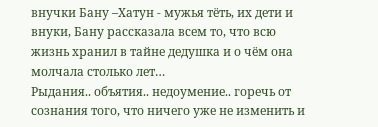внучки Бану –Хатун - мужья тёть, их дети и внуки, Бану рассказала всем то, что всю жизнь хранил в тайне дедушка и о чём она молчала столько лет…
Рыдания.. объятия.. недоумение.. горечь от сознания того, что ничего уже не изменить и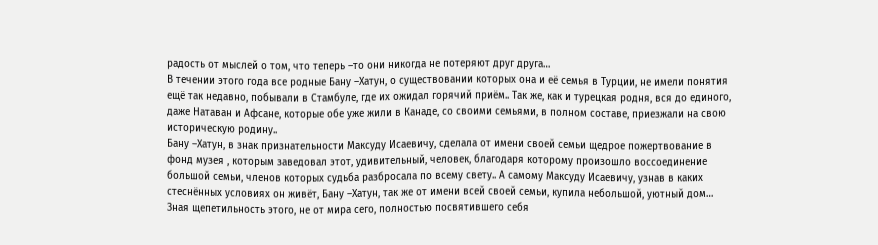радость от мыслей о том, что теперь –то они никогда не потеряют друг друга…
В течении этого года все родные Бану –Хатун, о существовании которых она и её семья в Турции, не имели понятия ещё так недавно, побывали в Стамбуле, где их ожидал горячий приём.. Так же, как и турецкая родня, вся до единого, даже Натаван и Афсане, которые обе уже жили в Канаде, со своими семьями, в полном составе, приезжали на свою историческую родину..
Бану –Хатун, в знак признательности Максуду Исаевичу, сделала от имени своей семьи щедрое пожертвование в фонд музея , которым заведовал этот, удивительный, человек, благодаря которому произошло воссоединение большой семьи, членов которых судьба разбросала по всему свету.. А самому Максуду Исаевичу, узнав в каких стеснённых условиях он живёт, Бану –Хатун, так же от имени всей своей семьи, купила небольшой, уютный дом…
Зная щепетильность этого, не от мира сего, полностью посвятившего себя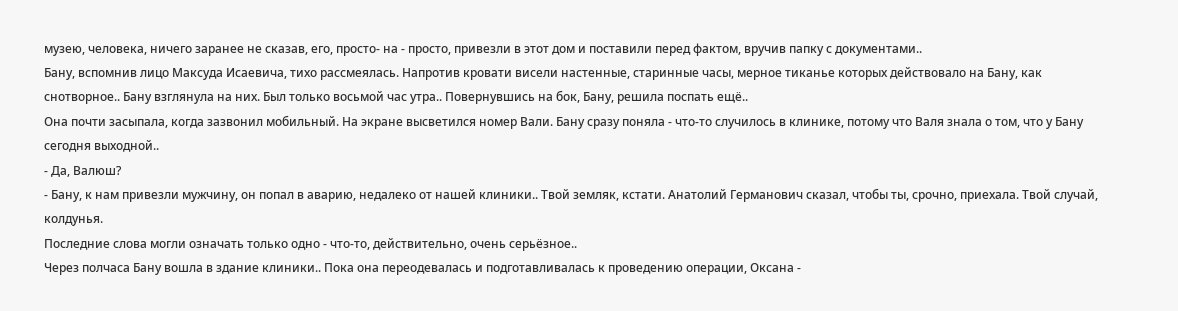музею, человека, ничего заранее не сказав, его, просто- на - просто, привезли в этот дом и поставили перед фактом, вручив папку с документами..
Бану, вспомнив лицо Максуда Исаевича, тихо рассмеялась. Напротив кровати висели настенные, старинные часы, мерное тиканье которых действовало на Бану, как снотворное.. Бану взглянула на них. Был только восьмой час утра.. Повернувшись на бок, Бану, решила поспать ещё..
Она почти засыпала, когда зазвонил мобильный. На экране высветился номер Вали. Бану сразу поняла - что-то случилось в клинике, потому что Валя знала о том, что у Бану сегодня выходной..
- Да, Валюш?
- Бану, к нам привезли мужчину, он попал в аварию, недалеко от нашей клиники.. Твой земляк, кстати. Анатолий Германович сказал, чтобы ты, срочно, приехала. Твой случай, колдунья.
Последние слова могли означать только одно - что-то, действительно, очень серьёзное..
Через полчаса Бану вошла в здание клиники.. Пока она переодевалась и подготавливалась к проведению операции, Оксана -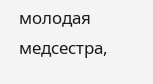молодая медсестра,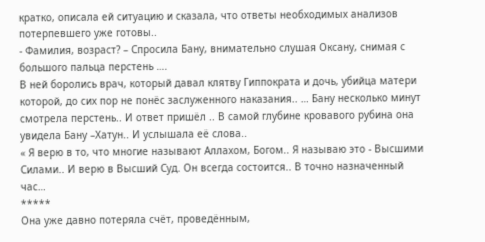кратко, описала ей ситуацию и сказала, что ответы необходимых анализов потерпевшего уже готовы..
- Фамилия, возраст? – Спросила Бану, внимательно слушая Оксану, снимая с большого пальца перстень ….
В ней боролись врач, который давал клятву Гиппократа и дочь, убийца матери которой, до сих пор не понёс заслуженного наказания.. … Бану несколько минут смотрела перстень.. И ответ пришёл .. В самой глубине кровавого рубина она увидела Бану –Хатун.. И услышала её слова..
« Я верю в то, что многие называют Аллахом, Богом.. Я называю это - Высшими Силами.. И верю в Высший Суд. Он всегда состоится.. В точно назначенный час…
*****
Она уже давно потеряла счёт, проведённым,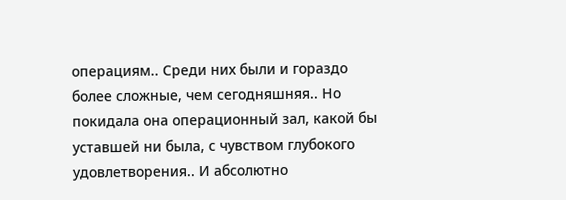операциям.. Среди них были и гораздо более сложные, чем сегодняшняя.. Но покидала она операционный зал, какой бы уставшей ни была, с чувством глубокого удовлетворения.. И абсолютно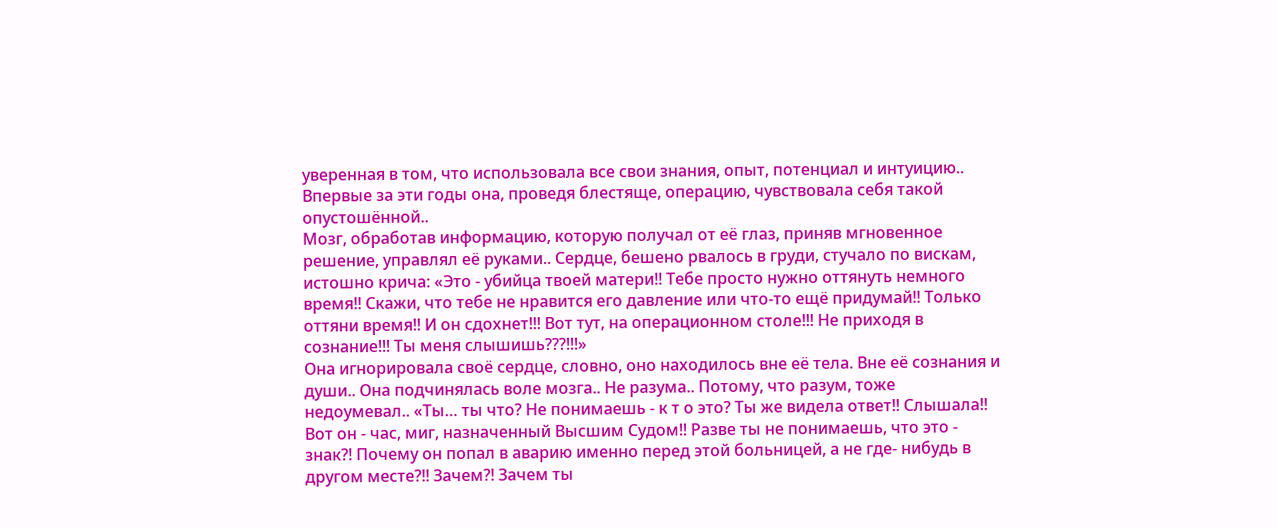уверенная в том, что использовала все свои знания, опыт, потенциал и интуицию..
Впервые за эти годы она, проведя блестяще, операцию, чувствовала себя такой опустошённой..
Мозг, обработав информацию, которую получал от её глаз, приняв мгновенное решение, управлял её руками.. Сердце, бешено рвалось в груди, стучало по вискам, истошно крича: «Это - убийца твоей матери!! Тебе просто нужно оттянуть немного время!! Скажи, что тебе не нравится его давление или что-то ещё придумай!! Только оттяни время!! И он сдохнет!!! Вот тут, на операционном столе!!! Не приходя в сознание!!! Ты меня слышишь???!!!»
Она игнорировала своё сердце, словно, оно находилось вне её тела. Вне её сознания и души.. Она подчинялась воле мозга.. Не разума.. Потому, что разум, тоже недоумевал.. «Ты… ты что? Не понимаешь - к т о это? Ты же видела ответ!! Слышала!! Вот он - час, миг, назначенный Высшим Судом!! Разве ты не понимаешь, что это - знак?! Почему он попал в аварию именно перед этой больницей, а не где- нибудь в другом месте?!! Зачем?! Зачем ты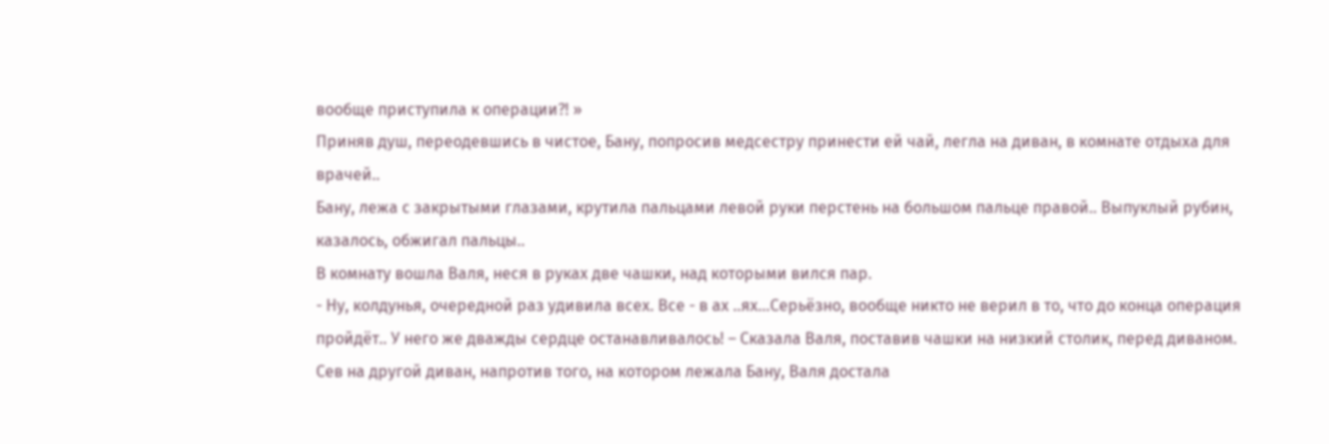вообще приступила к операции?! »
Приняв душ, переодевшись в чистое, Бану, попросив медсестру принести ей чай, легла на диван, в комнате отдыха для врачей..
Бану, лежа с закрытыми глазами, крутила пальцами левой руки перстень на большом пальце правой.. Выпуклый рубин, казалось, обжигал пальцы..
В комнату вошла Валя, неся в руках две чашки, над которыми вился пар.
- Ну, колдунья, очередной раз удивила всех. Все - в ах ..ях…Серьёзно, вообще никто не верил в то, что до конца операция пройдёт.. У него же дважды сердце останавливалось! – Сказала Валя, поставив чашки на низкий столик, перед диваном. Сев на другой диван, напротив того, на котором лежала Бану, Валя достала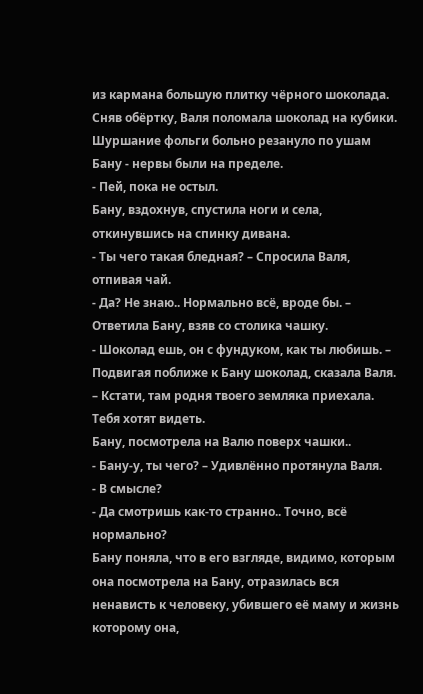из кармана большую плитку чёрного шоколада. Сняв обёртку, Валя поломала шоколад на кубики. Шуршание фольги больно резануло по ушам Бану - нервы были на пределе.
- Пей, пока не остыл.
Бану, вздохнув, спустила ноги и села, откинувшись на спинку дивана.
- Ты чего такая бледная? – Спросила Валя, отпивая чай.
- Да? Не знаю.. Нормально всё, вроде бы. – Ответила Бану, взяв со столика чашку.
- Шоколад ешь, он с фундуком, как ты любишь. – Подвигая поближе к Бану шоколад, сказала Валя. – Кстати, там родня твоего земляка приехала. Тебя хотят видеть.
Бану, посмотрела на Валю поверх чашки..
- Бану-у, ты чего? – Удивлённо протянула Валя.
- В смысле?
- Да смотришь как-то странно.. Точно, всё нормально?
Бану поняла, что в его взгляде, видимо, которым она посмотрела на Бану, отразилась вся ненависть к человеку, убившего её маму и жизнь которому она,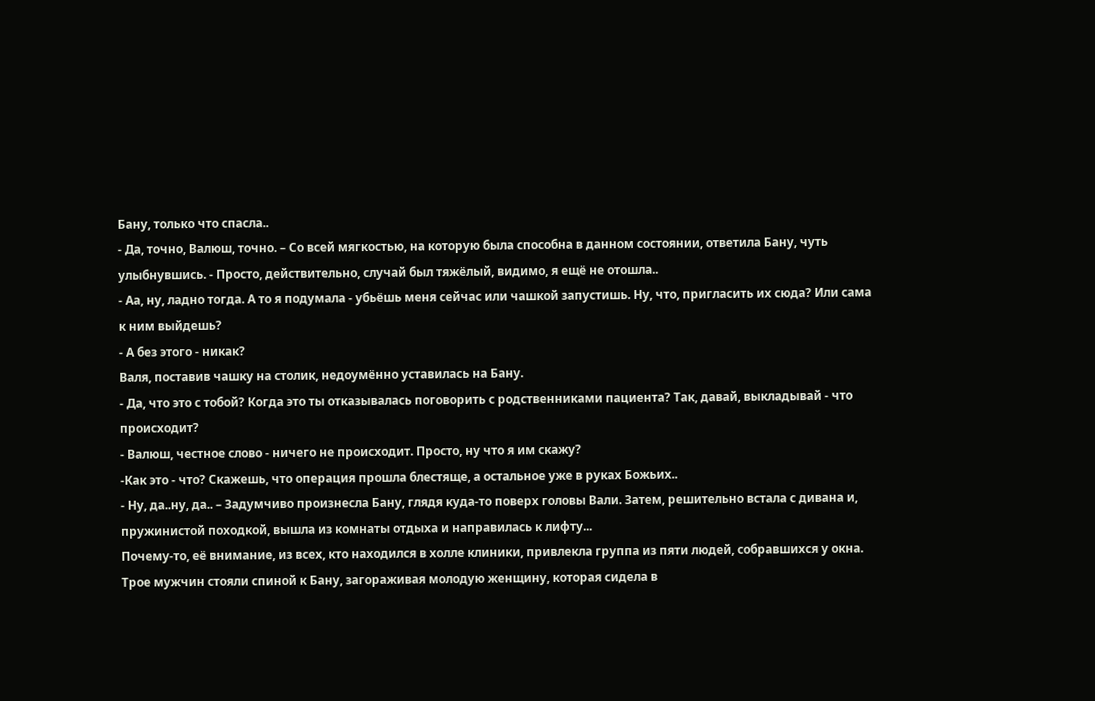Бану, только что спасла..
- Да, точно, Валюш, точно. – Со всей мягкостью, на которую была способна в данном состоянии, ответила Бану, чуть улыбнувшись. - Просто, действительно, случай был тяжёлый, видимо, я ещё не отошла..
- Аа, ну, ладно тогда. А то я подумала - убьёшь меня сейчас или чашкой запустишь. Ну, что, пригласить их сюда? Или сама к ним выйдешь?
- А без этого - никак?
Валя, поставив чашку на столик, недоумённо уставилась на Бану.
- Да, что это с тобой? Когда это ты отказывалась поговорить с родственниками пациента? Так, давай, выкладывай - что происходит?
- Валюш, честное слово - ничего не происходит. Просто, ну что я им скажу?
-Как это - что? Скажешь, что операция прошла блестяще, а остальное уже в руках Божьих..
- Ну, да..ну, да.. – Задумчиво произнесла Бану, глядя куда-то поверх головы Вали. Затем, решительно встала с дивана и, пружинистой походкой, вышла из комнаты отдыха и направилась к лифту...
Почему-то, её внимание, из всех, кто находился в холле клиники, привлекла группа из пяти людей, собравшихся у окна. Трое мужчин стояли спиной к Бану, загораживая молодую женщину, которая сидела в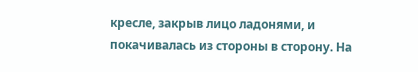кресле, закрыв лицо ладонями, и покачивалась из стороны в сторону. На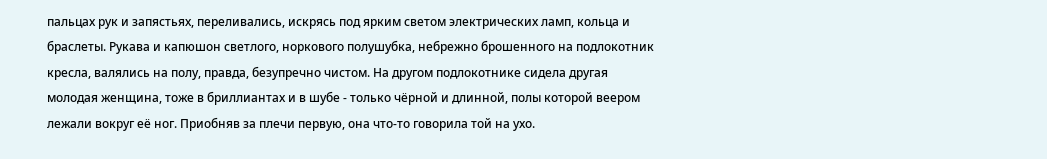пальцах рук и запястьях, переливались, искрясь под ярким светом электрических ламп, кольца и браслеты. Рукава и капюшон светлого, норкового полушубка, небрежно брошенного на подлокотник кресла, валялись на полу, правда, безупречно чистом. На другом подлокотнике сидела другая молодая женщина, тоже в бриллиантах и в шубе - только чёрной и длинной, полы которой веером лежали вокруг её ног. Приобняв за плечи первую, она что-то говорила той на ухо.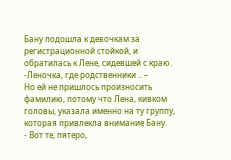Бану подошла к девочкам за регистрационной стойкой, и обратилась к Лене, сидевшей с краю.
-Леночка, где родственники .. –
Но ей не пришлось произносить фамилию, потому что Лена, кивком головы, указала именно на ту группу, которая привлекла внимание Бану.
- Вот те, пятеро,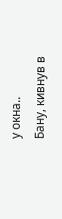у окна..
Бану, кивнув в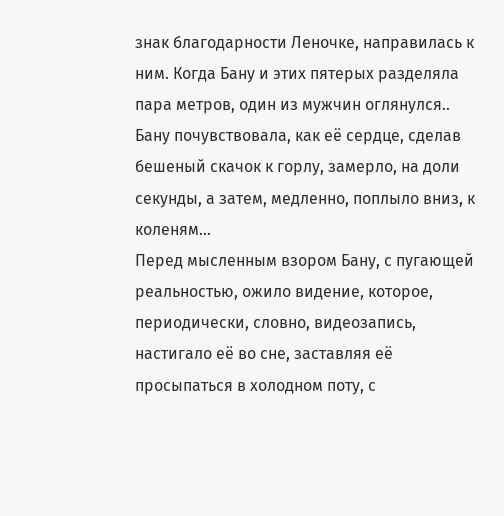знак благодарности Леночке, направилась к ним. Когда Бану и этих пятерых разделяла пара метров, один из мужчин оглянулся..
Бану почувствовала, как её сердце, сделав бешеный скачок к горлу, замерло, на доли секунды, а затем, медленно, поплыло вниз, к коленям…
Перед мысленным взором Бану, с пугающей реальностью, ожило видение, которое, периодически, словно, видеозапись, настигало её во сне, заставляя её просыпаться в холодном поту, с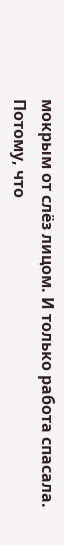мокрым от слёз лицом. И только работа спасала. Потому, что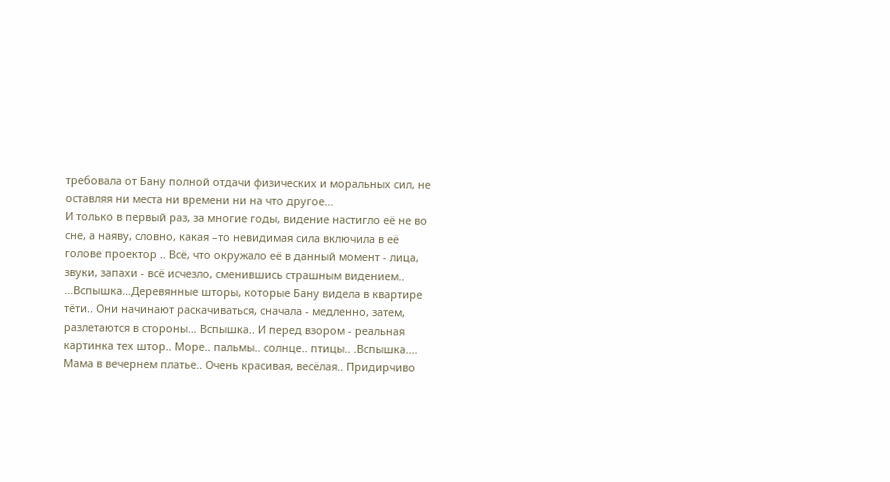требовала от Бану полной отдачи физических и моральных сил, не оставляя ни места ни времени ни на что другое…
И только в первый раз, за многие годы, видение настигло её не во сне, а наяву, словно, какая –то невидимая сила включила в её голове проектор .. Всё, что окружало её в данный момент - лица, звуки, запахи - всё исчезло, сменившись страшным видением..
…Вспышка…Деревянные шторы, которые Бану видела в квартире тёти.. Они начинают раскачиваться, сначала - медленно, затем, разлетаются в стороны… Вспышка.. И перед взором - реальная картинка тех штор.. Море.. пальмы.. солнце.. птицы.. .Вспышка.... Мама в вечернем платье.. Очень красивая, весёлая.. Придирчиво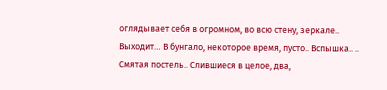оглядывает себя в огромном, во всю стену, зеркале.. Выходит… В бунгало, некоторое время, пусто.. Вспышка.. .. Смятая постель.. Слившиеся в целое, два,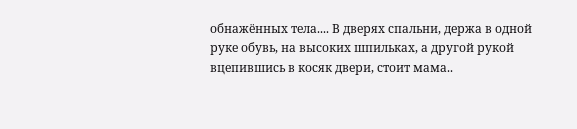обнажённых тела.... В дверях спальни, держа в одной руке обувь, на высоких шпильках, а другой рукой вцепившись в косяк двери, стоит мама..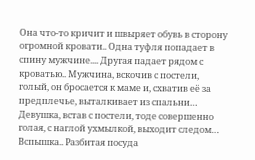Она что-то кричит и швыряет обувь в сторону огромной кровати.. Одна туфля попадает в спину мужчине.... Другая падает рядом с кроватью.. Мужчина, вскочив с постели, голый, он бросается к маме и, схватив её за предплечье, выталкивает из спальни… Девушка, встав с постели, тоде совершенно голая, с наглой ухмылкой, выходит следом… Вспышка.. Разбитая посуда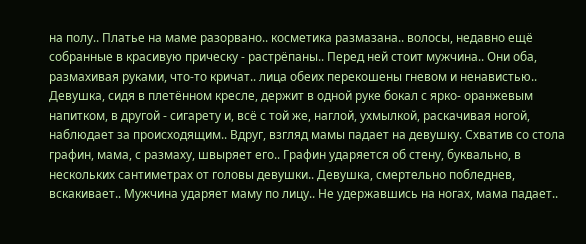на полу.. Платье на маме разорвано.. косметика размазана.. волосы, недавно ещё собранные в красивую прическу - растрёпаны.. Перед ней стоит мужчина.. Они оба, размахивая руками, что-то кричат.. лица обеих перекошены гневом и ненавистью.. Девушка, сидя в плетённом кресле, держит в одной руке бокал с ярко- оранжевым напитком, в другой - сигарету и, всё с той же, наглой, ухмылкой, раскачивая ногой, наблюдает за происходящим.. Вдруг, взгляд мамы падает на девушку. Схватив со стола графин, мама, с размаху, швыряет его.. Графин ударяется об стену, буквально, в нескольких сантиметрах от головы девушки.. Девушка, смертельно побледнев, вскакивает.. Мужчина ударяет маму по лицу.. Не удержавшись на ногах, мама падает..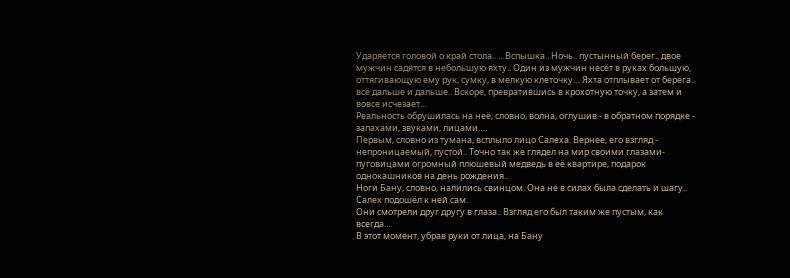Ударяется головой о край стола.. …Вспышка.. Ночь.. пустынный берег.. двое мужчин садятся в небольшую яхту.. Один из мужчин несёт в руках большую, оттягивающую ему рук, сумку, в мелкую клеточку… Яхта отплывает от берега.. всё дальше и дальше.. Вскоре, превратившись в крохотную точку, а затем и вовсе исчезает…
Реальность обрушилась на неё, словно, волна, оглушив - в обратном порядке - запахами, звуками, лицами….
Первым, словно из тумана, всплыло лицо Салеха. Вернее, его взгляд - непроницаемый, пустой.. Точно так же глядел на мир своими глазами- пуговицами огромный плюшевый медведь в её квартире, подарок однокашников на день рождения..
Ноги Бану, словно, налились свинцом. Она не в силах была сделать и шагу.. Салех подошёл к ней сам.
Они смотрели друг другу в глаза.. Взгляд его был таким же пустым, как всегда....
В этот момент, убрав руки от лица, на Бану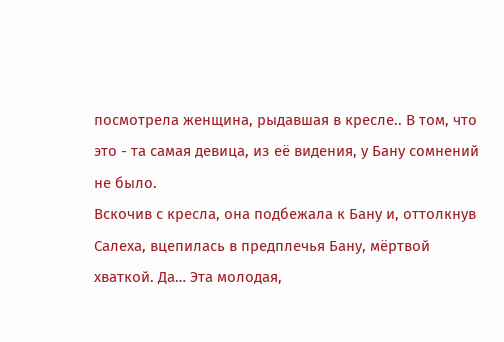посмотрела женщина, рыдавшая в кресле.. В том, что это - та самая девица, из её видения, у Бану сомнений не было.
Вскочив с кресла, она подбежала к Бану и, оттолкнув Салеха, вцепилась в предплечья Бану, мёртвой хваткой. Да… Эта молодая,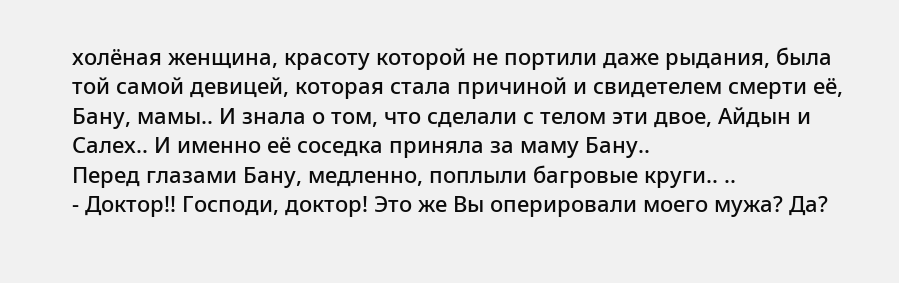холёная женщина, красоту которой не портили даже рыдания, была той самой девицей, которая стала причиной и свидетелем смерти её, Бану, мамы.. И знала о том, что сделали с телом эти двое, Айдын и Салех.. И именно её соседка приняла за маму Бану..
Перед глазами Бану, медленно, поплыли багровые круги.. ..
- Доктор!! Господи, доктор! Это же Вы оперировали моего мужа? Да?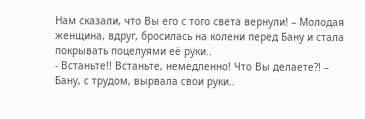Нам сказали, что Вы его с того света вернули! – Молодая женщина, вдруг, бросилась на колени перед Бану и стала покрывать поцелуями её руки..
- Встаньте!! Встаньте, немедленно! Что Вы делаете?! – Бану, с трудом, вырвала свои руки..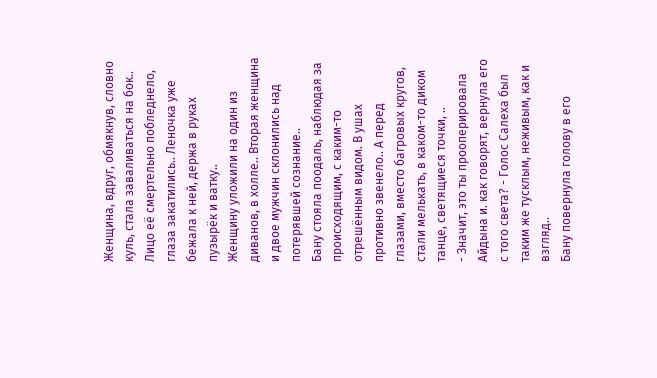Женщина, вдруг, обмякнув, словно куль, стала заваливаться на бок.. Лицо её смертельно побледнело, глаза закатились.. Леночка уже бежала к ней, держа в руках пузырёк и ватку..
Женщину уложили на один из диванов, в холле.. Вторая женщина и двое мужчин склонились над потерявшей сознание..
Бану стояла поодаль, наблюдая за происходящим, с каким-то отрешённым видом. В ушах противно звенело.. А перед глазами, вместо багровых кругов, стали мелькать, в каком-то диком танце, светящиеся точки, ..
- Значит, это ты прооперировала Айдына и. как говорят, вернула его с того света? - Голос Салеха был таким же тусклым, неживым, как и взгляд..
Бану повернула голову в его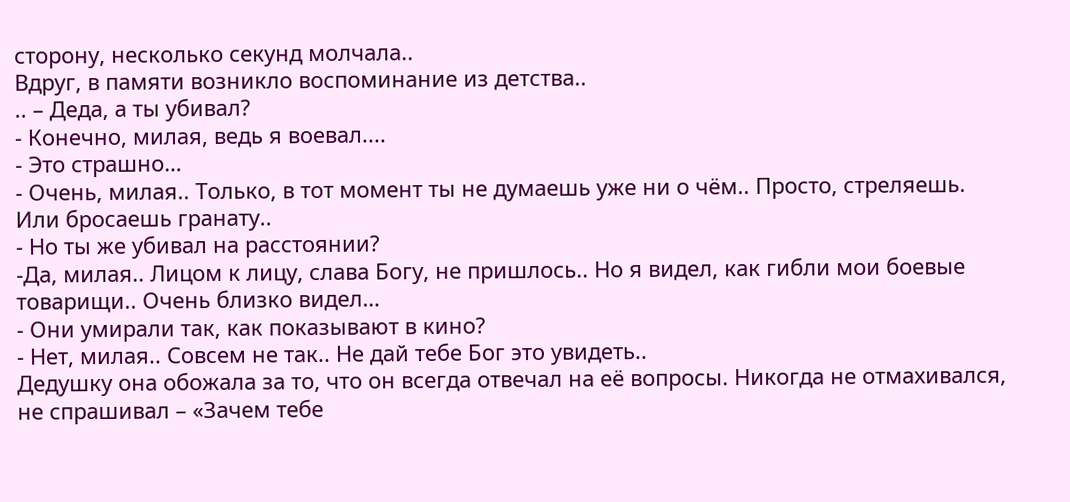сторону, несколько секунд молчала..
Вдруг, в памяти возникло воспоминание из детства..
.. – Деда, а ты убивал?
- Конечно, милая, ведь я воевал....
- Это страшно…
- Очень, милая.. Только, в тот момент ты не думаешь уже ни о чём.. Просто, стреляешь. Или бросаешь гранату..
- Но ты же убивал на расстоянии?
-Да, милая.. Лицом к лицу, слава Богу, не пришлось.. Но я видел, как гибли мои боевые товарищи.. Очень близко видел…
- Они умирали так, как показывают в кино?
- Нет, милая.. Совсем не так.. Не дай тебе Бог это увидеть..
Дедушку она обожала за то, что он всегда отвечал на её вопросы. Никогда не отмахивался, не спрашивал – «Зачем тебе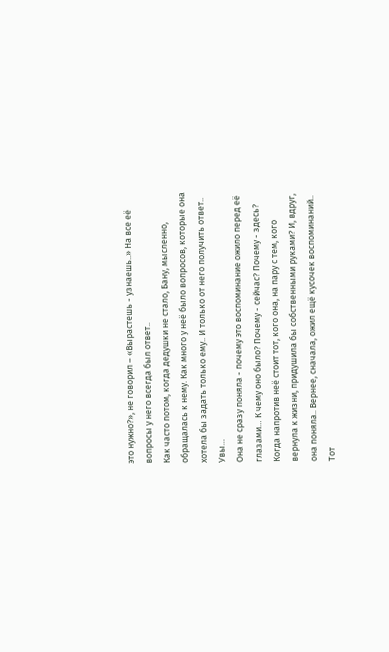это нужно?», не говорил – «Вырастешь - узнаешь..» На все её вопросы у него всегда был ответ..
Как часто потом, когда дедушки не стало, Бану, мысленно, обращалась к нему. Как много у неё было вопросов, которые она хотела бы задать только ему.. И только от него получить ответ.. Увы…
Она не сразу поняла - почему это воспоминание ожило перед её глазами… К чему оно было? Почему - сейчас? Почему - здесь? Когда напротив неё стоит тот, кого она, на пару с тем, кого вернула к жизни, придушила бы собственными руками? И, вдруг, она поняла.. Вернее, сначала, ожил ещё кусочек воспоминаний..
Тот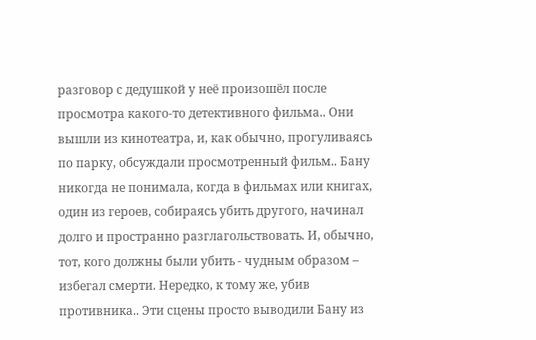разговор с дедушкой у неё произошёл после просмотра какого-то детективного фильма.. Они вышли из кинотеатра, и, как обычно, прогуливаясь по парку, обсуждали просмотренный фильм.. Бану никогда не понимала, когда в фильмах или книгах, один из героев, собираясь убить другого, начинал долго и пространно разглагольствовать. И, обычно, тот, кого должны были убить - чудным образом – избегал смерти. Нередко, к тому же, убив противника.. Эти сцены просто выводили Бану из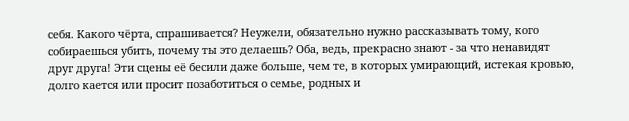себя. Какого чёрта, спрашивается? Неужели, обязательно нужно рассказывать тому, кого собираешься убить, почему ты это делаешь? Оба, ведь, прекрасно знают - за что ненавидят друг друга! Эти сцены её бесили даже больше, чем те, в которых умирающий, истекая кровью, долго кается или просит позаботиться о семье, родных и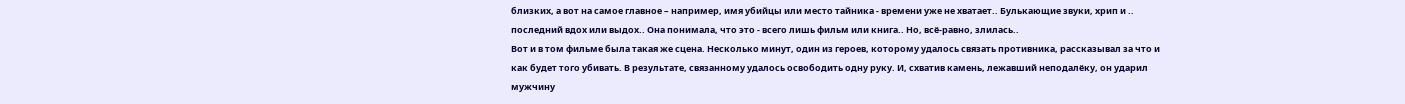близких, а вот на самое главное – например, имя убийцы или место тайника - времени уже не хватает.. Булькающие звуки, хрип и .. последний вдох или выдох.. Она понимала, что это - всего лишь фильм или книга.. Но, всё-равно, злилась..
Вот и в том фильме была такая же сцена. Несколько минут, один из героев, которому удалось связать противника, рассказывал за что и как будет того убивать. В результате, связанному удалось освободить одну руку. И, схватив камень, лежавший неподалёку, он ударил мужчину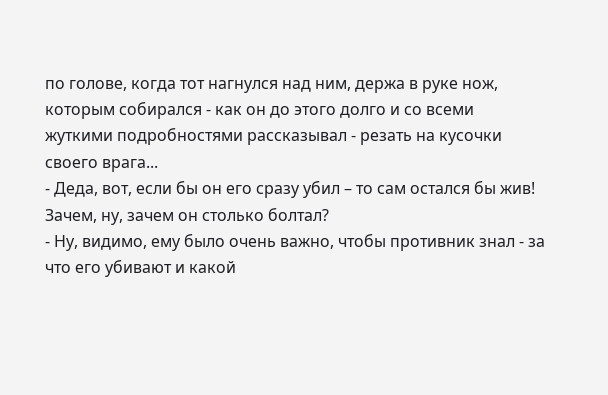по голове, когда тот нагнулся над ним, держа в руке нож, которым собирался - как он до этого долго и со всеми жуткими подробностями рассказывал - резать на кусочки своего врага...
- Деда, вот, если бы он его сразу убил – то сам остался бы жив! Зачем, ну, зачем он столько болтал?
- Ну, видимо, ему было очень важно, чтобы противник знал - за что его убивают и какой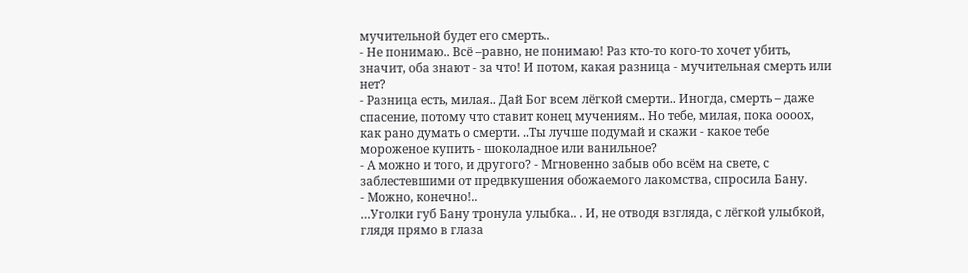мучительной будет его смерть..
- Не понимаю.. Всё –равно, не понимаю! Раз кто-то кого-то хочет убить, значит, оба знают - за что! И потом, какая разница - мучительная смерть или нет?
- Разница есть, милая.. Дай Бог всем лёгкой смерти.. Иногда, смерть – даже спасение, потому что ставит конец мучениям.. Но тебе, милая, пока оооох, как рано думать о смерти. ..Ты лучше подумай и скажи - какое тебе мороженое купить - шоколадное или ванильное?
- А можно и того, и другого? - Мгновенно забыв обо всём на свете, с заблестевшими от предвкушения обожаемого лакомства, спросила Бану.
- Можно, конечно!..
…Уголки губ Бану тронула улыбка.. . И, не отводя взгляда, с лёгкой улыбкой, глядя прямо в глаза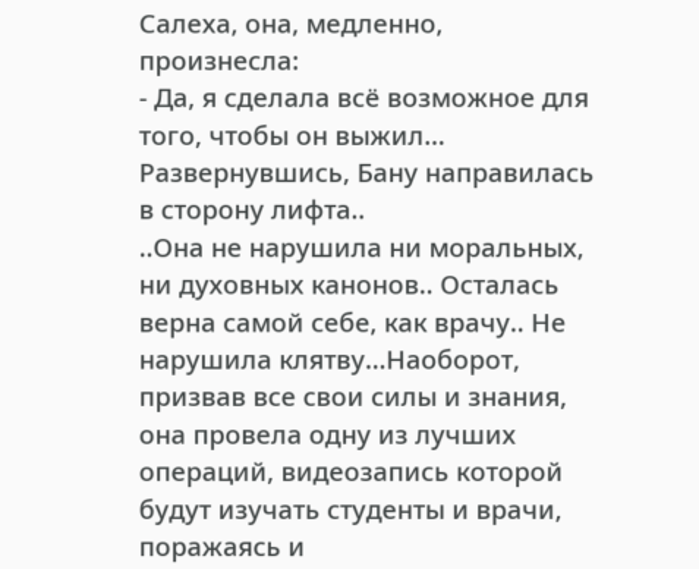Салеха, она, медленно, произнесла:
- Да, я сделала всё возможное для того, чтобы он выжил...
Развернувшись, Бану направилась в сторону лифта..
..Она не нарушила ни моральных, ни духовных канонов.. Осталась верна самой себе, как врачу.. Не нарушила клятву…Наоборот, призвав все свои силы и знания, она провела одну из лучших операций, видеозапись которой будут изучать студенты и врачи, поражаясь и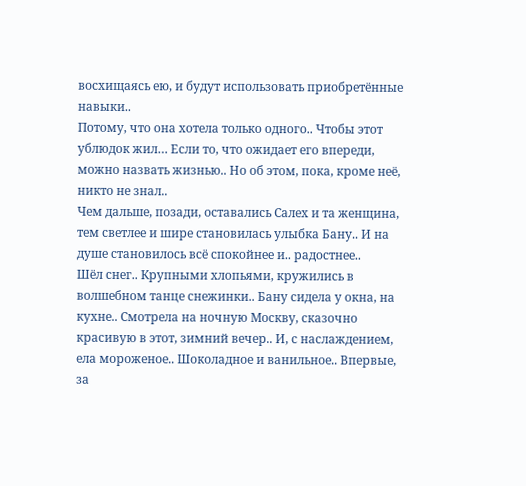восхищаясь ею, и будут использовать приобретённые навыки..
Потому, что она хотела только одного.. Чтобы этот ублюдок жил… Если то, что ожидает его впереди, можно назвать жизнью.. Но об этом, пока, кроме неё, никто не знал..
Чем дальше, позади, оставались Салех и та женщина, тем светлее и шире становилась улыбка Бану.. И на душе становилось всё спокойнее и.. радостнее..
Шёл снег.. Крупными хлопьями, кружились в волшебном танце снежинки.. Бану сидела у окна, на кухне.. Смотрела на ночную Москву, сказочно красивую в этот, зимний вечер.. И, с наслаждением, ела мороженое.. Шоколадное и ванильное.. Впервые, за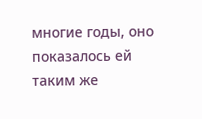многие годы, оно показалось ей таким же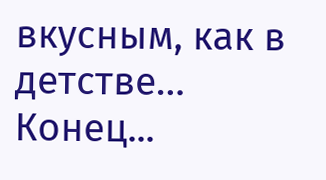вкусным, как в детстве…
Конец...